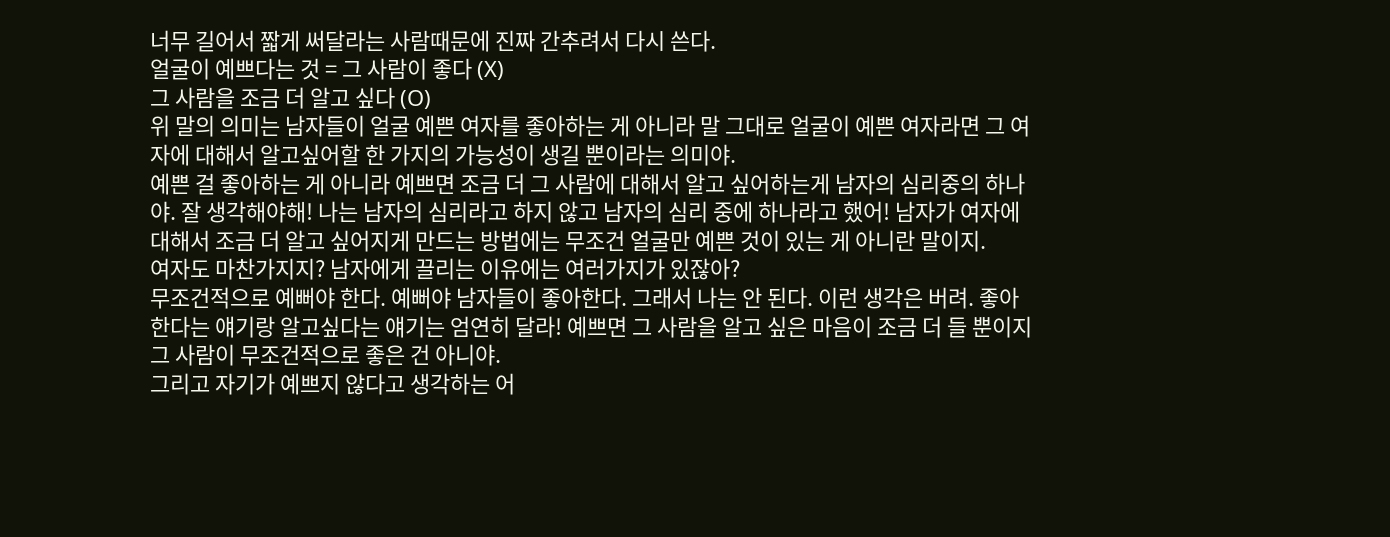너무 길어서 짧게 써달라는 사람때문에 진짜 간추려서 다시 쓴다.
얼굴이 예쁘다는 것 = 그 사람이 좋다 (X)
그 사람을 조금 더 알고 싶다 (O)
위 말의 의미는 남자들이 얼굴 예쁜 여자를 좋아하는 게 아니라 말 그대로 얼굴이 예쁜 여자라면 그 여자에 대해서 알고싶어할 한 가지의 가능성이 생길 뿐이라는 의미야.
예쁜 걸 좋아하는 게 아니라 예쁘면 조금 더 그 사람에 대해서 알고 싶어하는게 남자의 심리중의 하나야. 잘 생각해야해! 나는 남자의 심리라고 하지 않고 남자의 심리 중에 하나라고 했어! 남자가 여자에 대해서 조금 더 알고 싶어지게 만드는 방법에는 무조건 얼굴만 예쁜 것이 있는 게 아니란 말이지.
여자도 마찬가지지? 남자에게 끌리는 이유에는 여러가지가 있잖아?
무조건적으로 예뻐야 한다. 예뻐야 남자들이 좋아한다. 그래서 나는 안 된다. 이런 생각은 버려. 좋아한다는 얘기랑 알고싶다는 얘기는 엄연히 달라! 예쁘면 그 사람을 알고 싶은 마음이 조금 더 들 뿐이지 그 사람이 무조건적으로 좋은 건 아니야.
그리고 자기가 예쁘지 않다고 생각하는 어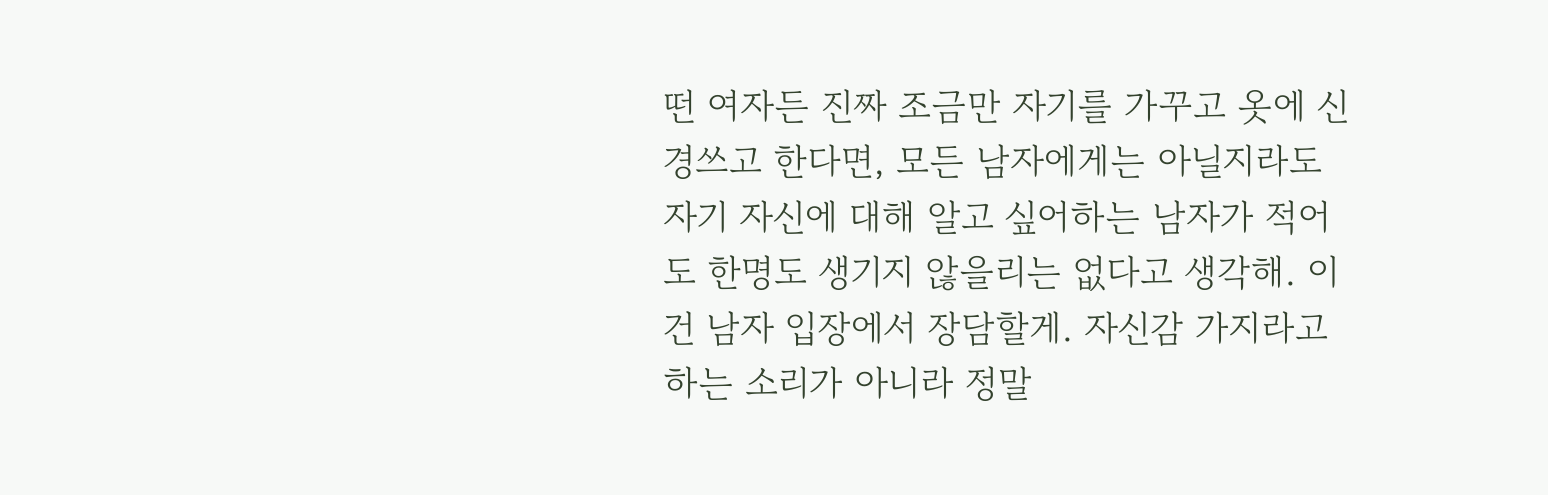떤 여자든 진짜 조금만 자기를 가꾸고 옷에 신경쓰고 한다면, 모든 남자에게는 아닐지라도 자기 자신에 대해 알고 싶어하는 남자가 적어도 한명도 생기지 않을리는 없다고 생각해. 이건 남자 입장에서 장담할게. 자신감 가지라고 하는 소리가 아니라 정말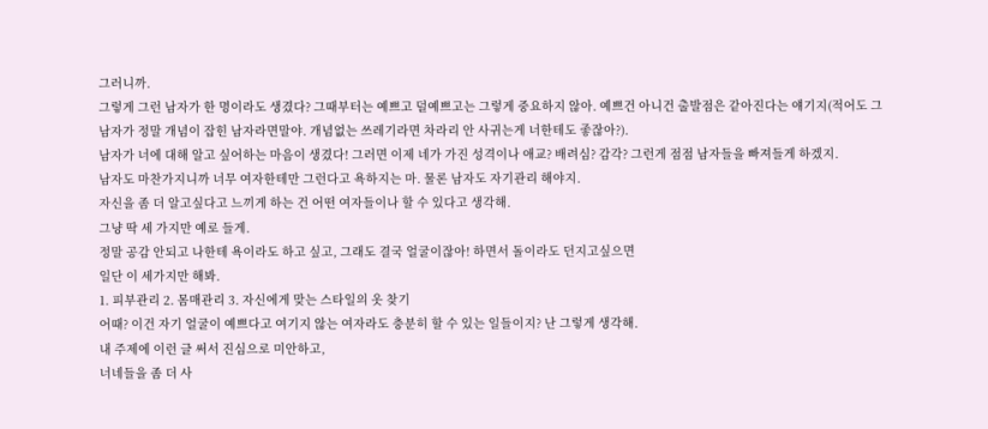그러니까.
그렇게 그런 남자가 한 명이라도 생겼다? 그때부터는 예쁘고 덜예쁘고는 그렇게 중요하지 않아. 예쁘건 아니건 출발점은 같아진다는 얘기지(적어도 그 남자가 정말 개념이 잡힌 남자라면말야. 개념없는 쓰레기라면 차라리 안 사귀는게 너한테도 좋잖아?).
남자가 너에 대해 알고 싶어하는 마음이 생겼다! 그러면 이제 네가 가진 성격이나 애교? 배려심? 감각? 그런게 점점 남자들을 빠져들게 하겠지.
남자도 마찬가지니까 너무 여자한테만 그런다고 욕하지는 마. 물론 남자도 자기관리 해야지.
자신을 좀 더 알고싶다고 느끼게 하는 건 어떤 여자들이나 할 수 있다고 생각해.
그냥 딱 세 가지만 예로 들게.
정말 공감 안되고 나한테 욕이라도 하고 싶고, 그래도 결국 얼굴이잖아! 하면서 돌이라도 던지고싶으면
일단 이 세가지만 해봐.
1. 피부관리 2. 몸매관리 3. 자신에게 맞는 스타일의 옷 찾기
어때? 이건 자기 얼굴이 예쁘다고 여기지 않는 여자라도 충분히 할 수 있는 일들이지? 난 그렇게 생각해.
내 주제에 이런 글 써서 진심으로 미안하고,
너네들을 좀 더 사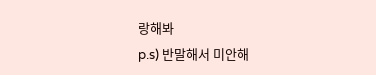랑해봐
p.s) 반말해서 미안해